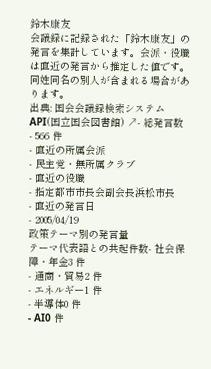鈴木康友
会議録に記録された「鈴木康友」の発言を集計しています。会派・役職は直近の発言から推定した値です。同姓同名の別人が含まれる場合があります。
出典: 国会会議録検索システム API(国立国会図書館) ↗- 総発言数
- 566 件
- 直近の所属会派
- 民主党・無所属クラブ
- 直近の役職
- 指定都市市長会副会長浜松市長
- 直近の発言日
- 2005/04/19
政策テーマ別の発言量
テーマ代表語との共起件数- 社会保障・年金3 件
- 通商・貿易2 件
- エネルギー1 件
- 半導体0 件
- AI0 件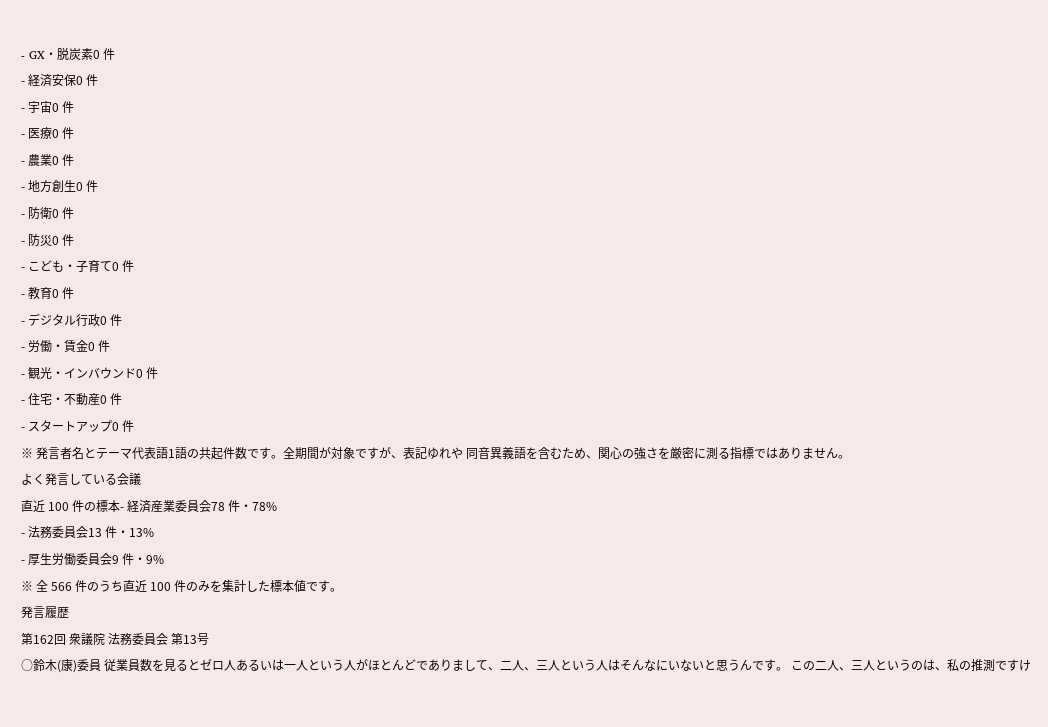- GX・脱炭素0 件
- 経済安保0 件
- 宇宙0 件
- 医療0 件
- 農業0 件
- 地方創生0 件
- 防衛0 件
- 防災0 件
- こども・子育て0 件
- 教育0 件
- デジタル行政0 件
- 労働・賃金0 件
- 観光・インバウンド0 件
- 住宅・不動産0 件
- スタートアップ0 件
※ 発言者名とテーマ代表語1語の共起件数です。全期間が対象ですが、表記ゆれや 同音異義語を含むため、関心の強さを厳密に測る指標ではありません。
よく発言している会議
直近 100 件の標本- 経済産業委員会78 件・78%
- 法務委員会13 件・13%
- 厚生労働委員会9 件・9%
※ 全 566 件のうち直近 100 件のみを集計した標本値です。
発言履歴
第162回 衆議院 法務委員会 第13号
○鈴木(康)委員 従業員数を見るとゼロ人あるいは一人という人がほとんどでありまして、二人、三人という人はそんなにいないと思うんです。 この二人、三人というのは、私の推測ですけ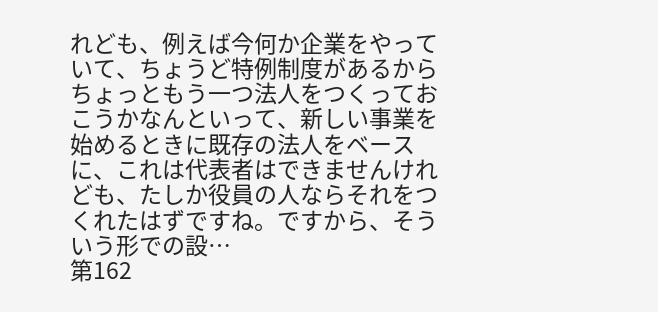れども、例えば今何か企業をやっていて、ちょうど特例制度があるからちょっともう一つ法人をつくっておこうかなんといって、新しい事業を始めるときに既存の法人をベースに、これは代表者はできませんけれども、たしか役員の人ならそれをつくれたはずですね。ですから、そういう形での設…
第162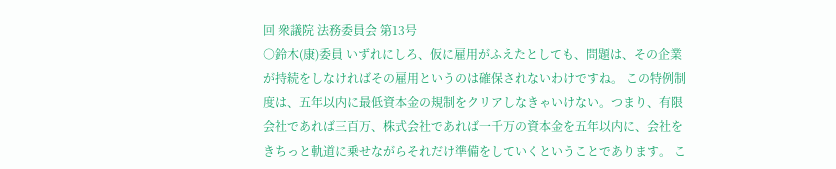回 衆議院 法務委員会 第13号
○鈴木(康)委員 いずれにしろ、仮に雇用がふえたとしても、問題は、その企業が持続をしなければその雇用というのは確保されないわけですね。 この特例制度は、五年以内に最低資本金の規制をクリアしなきゃいけない。つまり、有限会社であれば三百万、株式会社であれば一千万の資本金を五年以内に、会社をきちっと軌道に乗せながらそれだけ準備をしていくということであります。 こ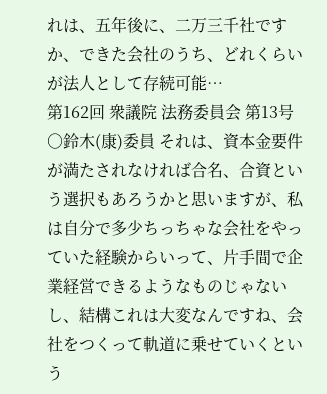れは、五年後に、二万三千社ですか、できた会社のうち、どれくらいが法人として存続可能…
第162回 衆議院 法務委員会 第13号
○鈴木(康)委員 それは、資本金要件が満たされなければ合名、合資という選択もあろうかと思いますが、私は自分で多少ちっちゃな会社をやっていた経験からいって、片手間で企業経営できるようなものじゃないし、結構これは大変なんですね、会社をつくって軌道に乗せていくという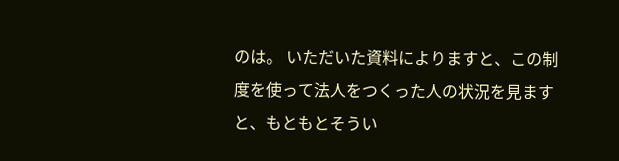のは。 いただいた資料によりますと、この制度を使って法人をつくった人の状況を見ますと、もともとそうい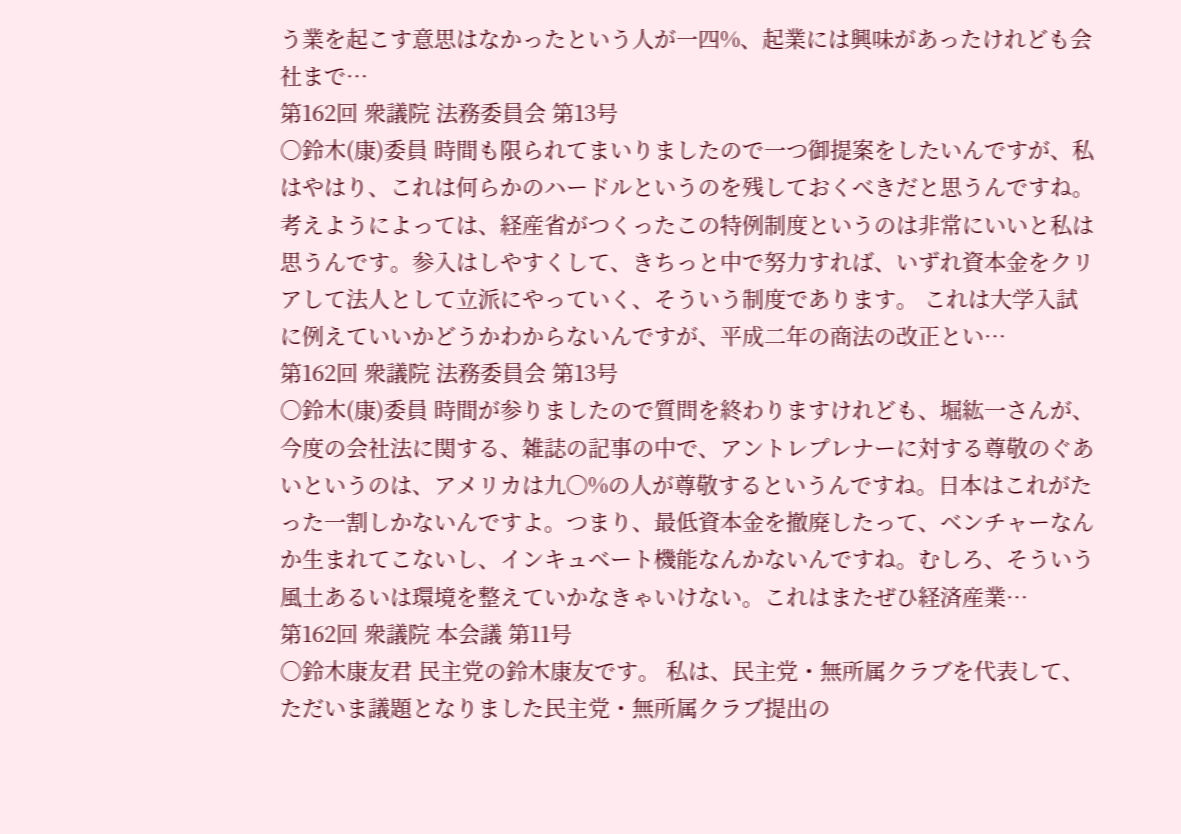う業を起こす意思はなかったという人が一四%、起業には興味があったけれども会社まで…
第162回 衆議院 法務委員会 第13号
○鈴木(康)委員 時間も限られてまいりましたので一つ御提案をしたいんですが、私はやはり、これは何らかのハードルというのを残しておくべきだと思うんですね。 考えようによっては、経産省がつくったこの特例制度というのは非常にいいと私は思うんです。参入はしやすくして、きちっと中で努力すれば、いずれ資本金をクリアして法人として立派にやっていく、そういう制度であります。 これは大学入試に例えていいかどうかわからないんですが、平成二年の商法の改正とい…
第162回 衆議院 法務委員会 第13号
○鈴木(康)委員 時間が参りましたので質問を終わりますけれども、堀紘一さんが、今度の会社法に関する、雑誌の記事の中で、アントレプレナーに対する尊敬のぐあいというのは、アメリカは九〇%の人が尊敬するというんですね。日本はこれがたった一割しかないんですよ。つまり、最低資本金を撤廃したって、ベンチャーなんか生まれてこないし、インキュベート機能なんかないんですね。むしろ、そういう風土あるいは環境を整えていかなきゃいけない。これはまたぜひ経済産業…
第162回 衆議院 本会議 第11号
○鈴木康友君 民主党の鈴木康友です。 私は、民主党・無所属クラブを代表して、ただいま議題となりました民主党・無所属クラブ提出の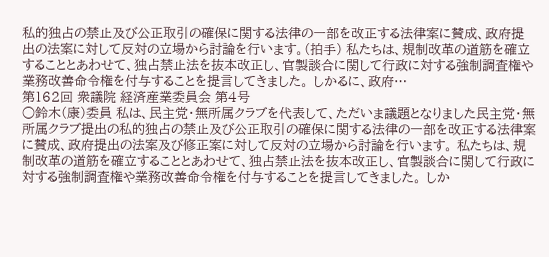私的独占の禁止及び公正取引の確保に関する法律の一部を改正する法律案に賛成、政府提出の法案に対して反対の立場から討論を行います。(拍手) 私たちは、規制改革の道筋を確立することとあわせて、独占禁止法を抜本改正し、官製談合に関して行政に対する強制調査権や業務改善命令権を付与することを提言してきました。 しかるに、政府…
第162回 衆議院 経済産業委員会 第4号
○鈴木(康)委員 私は、民主党・無所属クラブを代表して、ただいま議題となりました民主党・無所属クラブ提出の私的独占の禁止及び公正取引の確保に関する法律の一部を改正する法律案に賛成、政府提出の法案及び修正案に対して反対の立場から討論を行います。 私たちは、規制改革の道筋を確立することとあわせて、独占禁止法を抜本改正し、官製談合に関して行政に対する強制調査権や業務改善命令権を付与することを提言してきました。 しか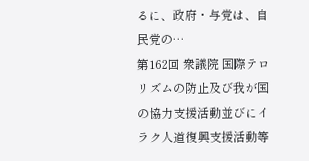るに、政府・与党は、自民党の…
第162回 衆議院 国際テロリズムの防止及び我が国の協力支援活動並びにイラク人道復興支援活動等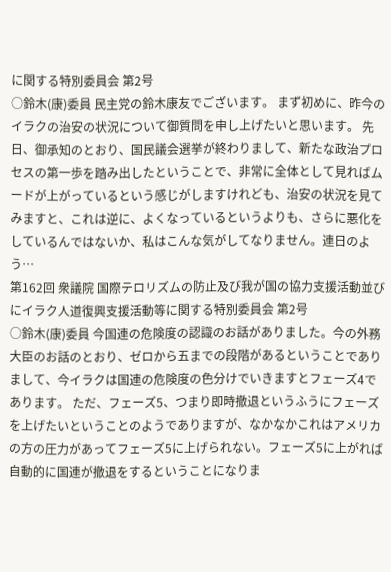に関する特別委員会 第2号
○鈴木(康)委員 民主党の鈴木康友でございます。 まず初めに、昨今のイラクの治安の状況について御質問を申し上げたいと思います。 先日、御承知のとおり、国民議会選挙が終わりまして、新たな政治プロセスの第一歩を踏み出したということで、非常に全体として見ればムードが上がっているという感じがしますけれども、治安の状況を見てみますと、これは逆に、よくなっているというよりも、さらに悪化をしているんではないか、私はこんな気がしてなりません。連日のよう…
第162回 衆議院 国際テロリズムの防止及び我が国の協力支援活動並びにイラク人道復興支援活動等に関する特別委員会 第2号
○鈴木(康)委員 今国連の危険度の認識のお話がありました。今の外務大臣のお話のとおり、ゼロから五までの段階があるということでありまして、今イラクは国連の危険度の色分けでいきますとフェーズ4であります。 ただ、フェーズ5、つまり即時撤退というふうにフェーズを上げたいということのようでありますが、なかなかこれはアメリカの方の圧力があってフェーズ5に上げられない。フェーズ5に上がれば自動的に国連が撤退をするということになりま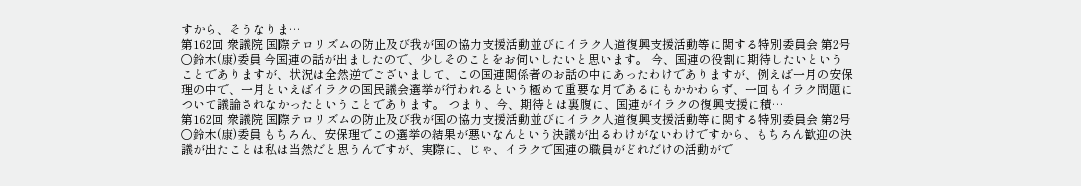すから、そうなりま…
第162回 衆議院 国際テロリズムの防止及び我が国の協力支援活動並びにイラク人道復興支援活動等に関する特別委員会 第2号
○鈴木(康)委員 今国連の話が出ましたので、少しそのことをお伺いしたいと思います。 今、国連の役割に期待したいということでありますが、状況は全然逆でございまして、この国連関係者のお話の中にあったわけでありますが、例えば一月の安保理の中で、一月といえばイラクの国民議会選挙が行われるという極めて重要な月であるにもかかわらず、一回もイラク問題について議論されなかったということであります。 つまり、今、期待とは裏腹に、国連がイラクの復興支援に積…
第162回 衆議院 国際テロリズムの防止及び我が国の協力支援活動並びにイラク人道復興支援活動等に関する特別委員会 第2号
○鈴木(康)委員 もちろん、安保理でこの選挙の結果が悪いなんという決議が出るわけがないわけですから、もちろん歓迎の決議が出たことは私は当然だと思うんですが、実際に、じゃ、イラクで国連の職員がどれだけの活動がで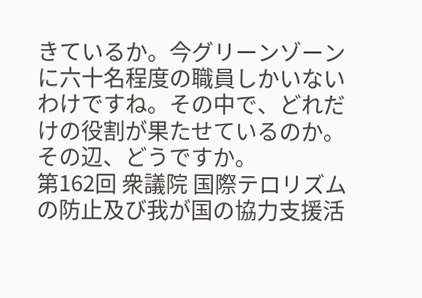きているか。今グリーンゾーンに六十名程度の職員しかいないわけですね。その中で、どれだけの役割が果たせているのか。その辺、どうですか。
第162回 衆議院 国際テロリズムの防止及び我が国の協力支援活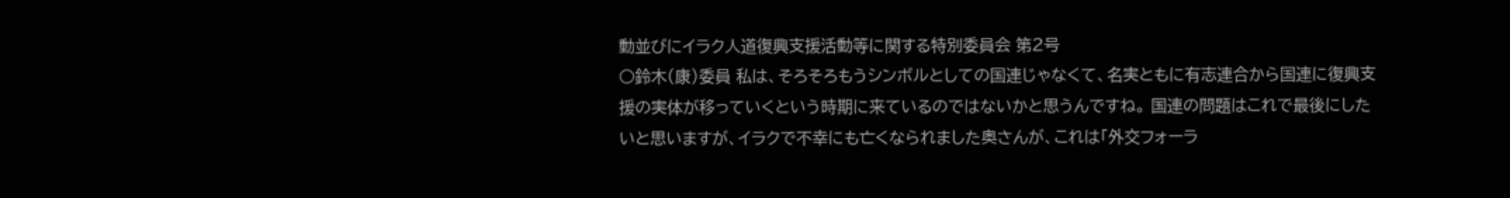動並びにイラク人道復興支援活動等に関する特別委員会 第2号
○鈴木(康)委員 私は、そろそろもうシンボルとしての国連じゃなくて、名実ともに有志連合から国連に復興支援の実体が移っていくという時期に来ているのではないかと思うんですね。 国連の問題はこれで最後にしたいと思いますが、イラクで不幸にも亡くなられました奥さんが、これは「外交フォーラ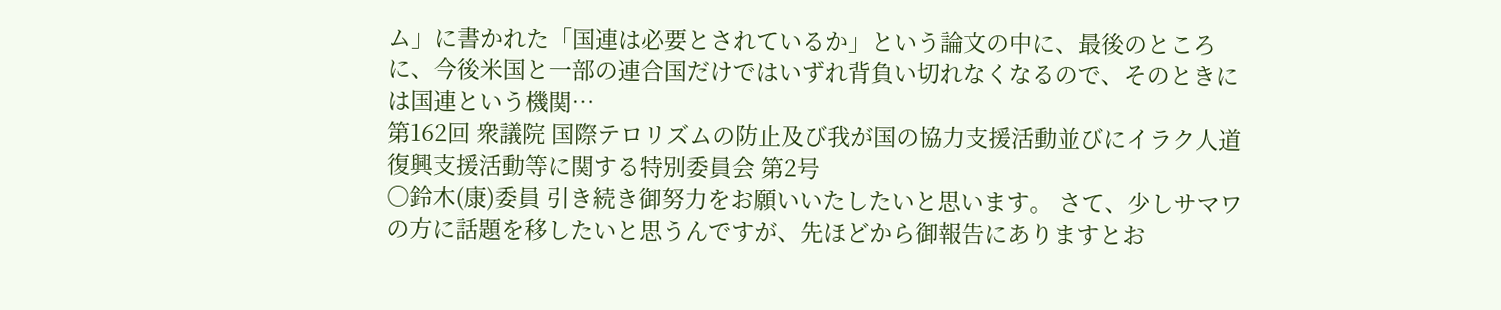ム」に書かれた「国連は必要とされているか」という論文の中に、最後のところに、今後米国と一部の連合国だけではいずれ背負い切れなくなるので、そのときには国連という機関…
第162回 衆議院 国際テロリズムの防止及び我が国の協力支援活動並びにイラク人道復興支援活動等に関する特別委員会 第2号
○鈴木(康)委員 引き続き御努力をお願いいたしたいと思います。 さて、少しサマワの方に話題を移したいと思うんですが、先ほどから御報告にありますとお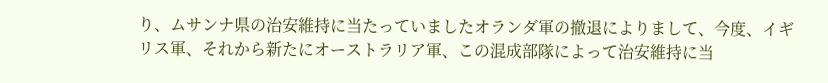り、ムサンナ県の治安維持に当たっていましたオランダ軍の撤退によりまして、今度、イギリス軍、それから新たにオーストラリア軍、この混成部隊によって治安維持に当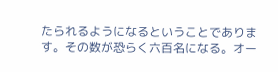たられるようになるということであります。その数が恐らく六百名になる。オー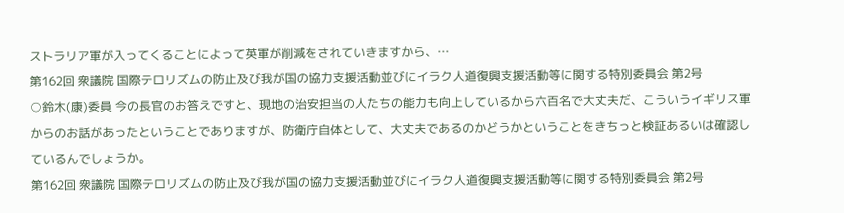ストラリア軍が入ってくることによって英軍が削減をされていきますから、…
第162回 衆議院 国際テロリズムの防止及び我が国の協力支援活動並びにイラク人道復興支援活動等に関する特別委員会 第2号
○鈴木(康)委員 今の長官のお答えですと、現地の治安担当の人たちの能力も向上しているから六百名で大丈夫だ、こういうイギリス軍からのお話があったということでありますが、防衛庁自体として、大丈夫であるのかどうかということをきちっと検証あるいは確認しているんでしょうか。
第162回 衆議院 国際テロリズムの防止及び我が国の協力支援活動並びにイラク人道復興支援活動等に関する特別委員会 第2号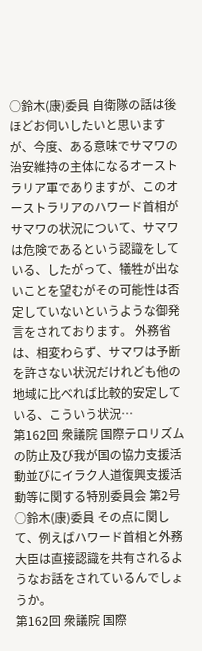○鈴木(康)委員 自衛隊の話は後ほどお伺いしたいと思いますが、今度、ある意味でサマワの治安維持の主体になるオーストラリア軍でありますが、このオーストラリアのハワード首相がサマワの状況について、サマワは危険であるという認識をしている、したがって、犠牲が出ないことを望むがその可能性は否定していないというような御発言をされております。 外務省は、相変わらず、サマワは予断を許さない状況だけれども他の地域に比べれば比較的安定している、こういう状況…
第162回 衆議院 国際テロリズムの防止及び我が国の協力支援活動並びにイラク人道復興支援活動等に関する特別委員会 第2号
○鈴木(康)委員 その点に関して、例えばハワード首相と外務大臣は直接認識を共有されるようなお話をされているんでしょうか。
第162回 衆議院 国際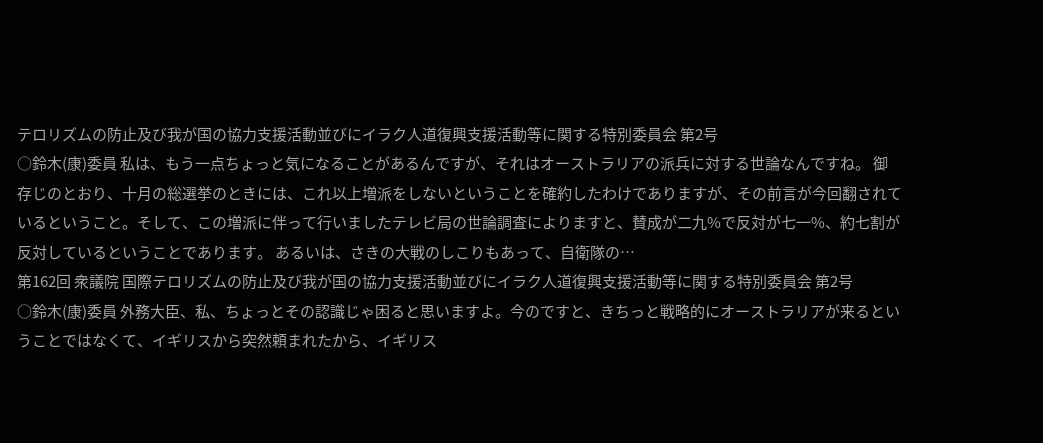テロリズムの防止及び我が国の協力支援活動並びにイラク人道復興支援活動等に関する特別委員会 第2号
○鈴木(康)委員 私は、もう一点ちょっと気になることがあるんですが、それはオーストラリアの派兵に対する世論なんですね。 御存じのとおり、十月の総選挙のときには、これ以上増派をしないということを確約したわけでありますが、その前言が今回翻されているということ。そして、この増派に伴って行いましたテレビ局の世論調査によりますと、賛成が二九%で反対が七一%、約七割が反対しているということであります。 あるいは、さきの大戦のしこりもあって、自衛隊の…
第162回 衆議院 国際テロリズムの防止及び我が国の協力支援活動並びにイラク人道復興支援活動等に関する特別委員会 第2号
○鈴木(康)委員 外務大臣、私、ちょっとその認識じゃ困ると思いますよ。今のですと、きちっと戦略的にオーストラリアが来るということではなくて、イギリスから突然頼まれたから、イギリス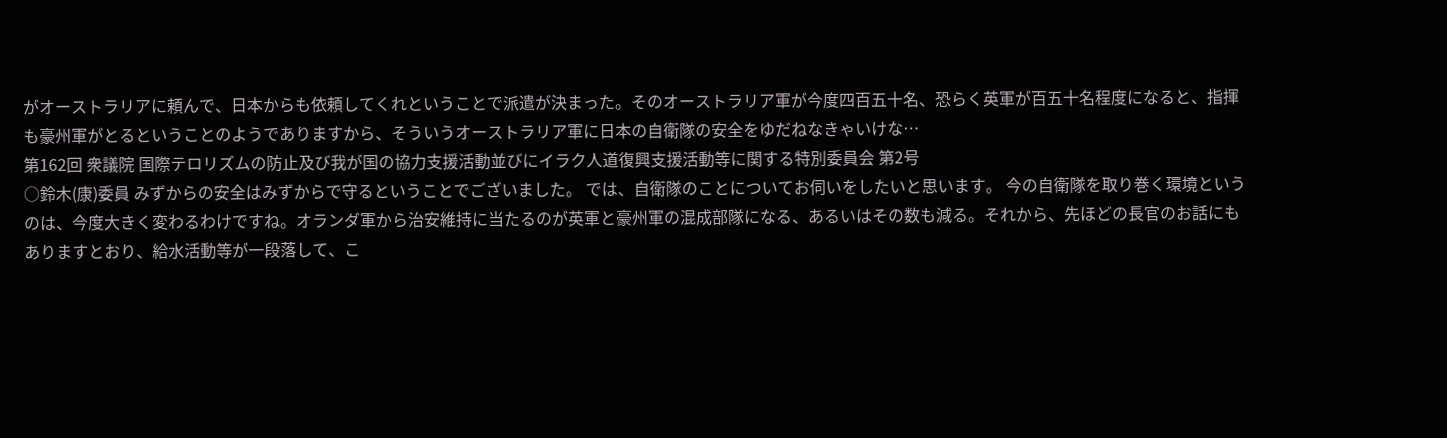がオーストラリアに頼んで、日本からも依頼してくれということで派遣が決まった。そのオーストラリア軍が今度四百五十名、恐らく英軍が百五十名程度になると、指揮も豪州軍がとるということのようでありますから、そういうオーストラリア軍に日本の自衛隊の安全をゆだねなきゃいけな…
第162回 衆議院 国際テロリズムの防止及び我が国の協力支援活動並びにイラク人道復興支援活動等に関する特別委員会 第2号
○鈴木(康)委員 みずからの安全はみずからで守るということでございました。 では、自衛隊のことについてお伺いをしたいと思います。 今の自衛隊を取り巻く環境というのは、今度大きく変わるわけですね。オランダ軍から治安維持に当たるのが英軍と豪州軍の混成部隊になる、あるいはその数も減る。それから、先ほどの長官のお話にもありますとおり、給水活動等が一段落して、こ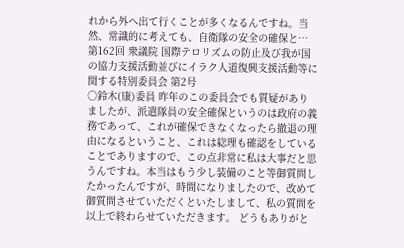れから外へ出て行くことが多くなるんですね。当然、常識的に考えても、自衛隊の安全の確保と…
第162回 衆議院 国際テロリズムの防止及び我が国の協力支援活動並びにイラク人道復興支援活動等に関する特別委員会 第2号
○鈴木(康)委員 昨年のこの委員会でも質疑がありましたが、派遣隊員の安全確保というのは政府の義務であって、これが確保できなくなったら撤退の理由になるということ、これは総理も確認をしていることでありますので、この点非常に私は大事だと思うんですね。本当はもう少し装備のこと等御質問したかったんですが、時間になりましたので、改めて御質問させていただくといたしまして、私の質問を以上で終わらせていただきます。 どうもありがと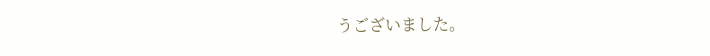うございました。